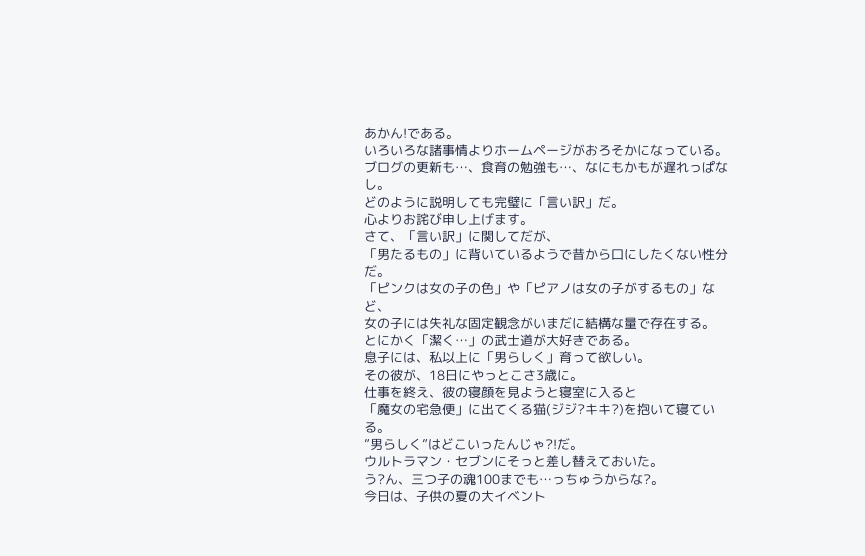あかん!である。
いろいろな諸事情よりホームページがおろそかになっている。
ブログの更新も…、食育の勉強も…、なにもかもが遅れっぱなし。
どのように説明しても完璧に「言い訳」だ。
心よりお詫び申し上げます。
さて、「言い訳」に関してだが、
「男たるもの」に背いているようで昔から口にしたくない性分だ。
「ピンクは女の子の色」や「ピアノは女の子がするもの」など、
女の子には失礼な固定観念がいまだに結構な量で存在する。
とにかく「潔く…」の武士道が大好きである。
息子には、私以上に「男らしく」育って欲しい。
その彼が、18日にやっとこさ3歳に。
仕事を終え、彼の寝顔を見ようと寝室に入ると
「魔女の宅急便」に出てくる猫(ジジ?キキ?)を抱いて寝ている。
”男らしく”はどこいったんじゃ?!だ。
ウルトラマン・セブンにそっと差し替えておいた。
う?ん、三つ子の魂100までも…っちゅうからな?。
今日は、子供の夏の大イベント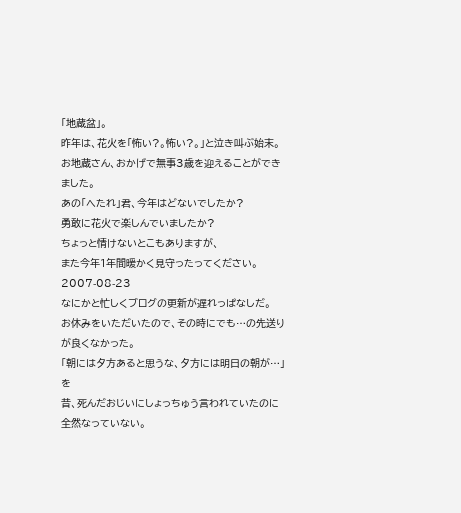「地蔵盆」。
昨年は、花火を「怖い?。怖い?。」と泣き叫ぶ始末。
お地蔵さん、おかげで無事3歳を迎えることができました。
あの「へたれ」君、今年はどないでしたか?
勇敢に花火で楽しんでいましたか?
ちょっと情けないとこもありますが、
また今年1年間暖かく見守ったってください。
2007-08-23
なにかと忙しくブログの更新が遅れっぱなしだ。
お休みをいただいたので、その時にでも…の先送りが良くなかった。
「朝には夕方あると思うな、夕方には明日の朝が…」を
昔、死んだおじいにしょっちゅう言われていたのに全然なっていない。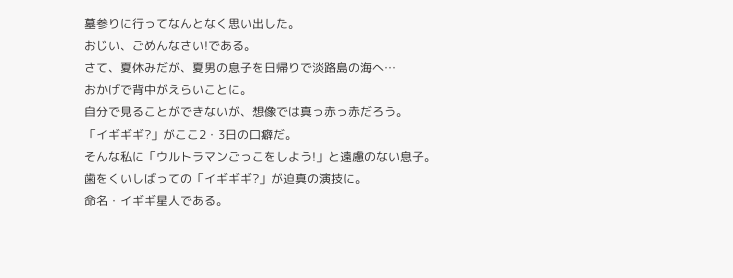墓参りに行ってなんとなく思い出した。
おじい、ごめんなさい!である。
さて、夏休みだが、夏男の息子を日帰りで淡路島の海へ…
おかげで背中がえらいことに。
自分で見ることができないが、想像では真っ赤っ赤だろう。
「イギギギ?」がここ2・3日の口癖だ。
そんな私に「ウルトラマンごっこをしよう!」と遠慮のない息子。
歯をくいしばっての「イギギギ?」が迫真の演技に。
命名・イギギ星人である。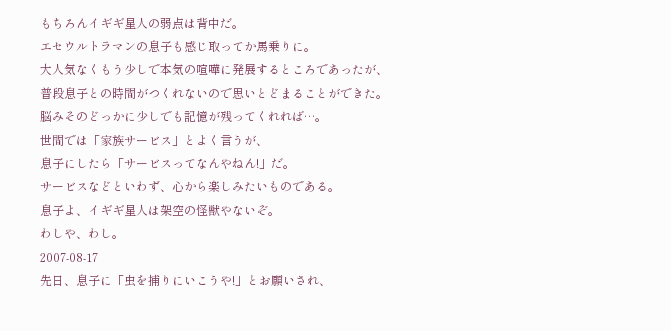もちろんイギギ星人の弱点は背中だ。
エセウルトラマンの息子も感じ取ってか馬乗りに。
大人気なくもう少しで本気の喧嘩に発展するところであったが、
普段息子との時間がつくれないので思いとどまることができた。
脳みそのどっかに少しでも記憶が残ってくれれば…。
世間では「家族サービス」とよく言うが、
息子にしたら「サービスってなんやねん!」だ。
サービスなどといわず、心から楽しみたいものである。
息子よ、イギギ星人は架空の怪獣やないぞ。
わしや、わし。
2007-08-17
先日、息子に「虫を捕りにいこうや!」とお願いされ、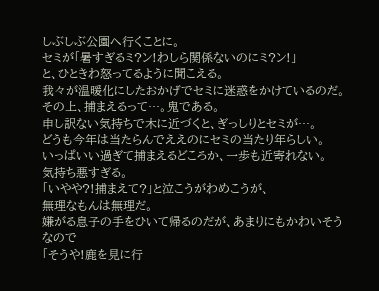しぶしぶ公園へ行くことに。
セミが「暑すぎるミ?ン!わしら関係ないのにミ?ン!」
と、ひときわ怒ってるように聞こえる。
我々が温暖化にしたおかげでセミに迷惑をかけているのだ。
その上、捕まえるって…。鬼である。
申し訳ない気持ちで木に近づくと、ぎっしりとセミが…。
どうも今年は当たらんでええのにセミの当たり年らしい。
いっぱいい過ぎて捕まえるどころか、一歩も近寄れない。
気持ち悪すぎる。
「いやや?!捕まえて?」と泣こうがわめこうが、
無理なもんは無理だ。
嫌がる息子の手をひいて帰るのだが、あまりにもかわいそうなので
「そうや!鹿を見に行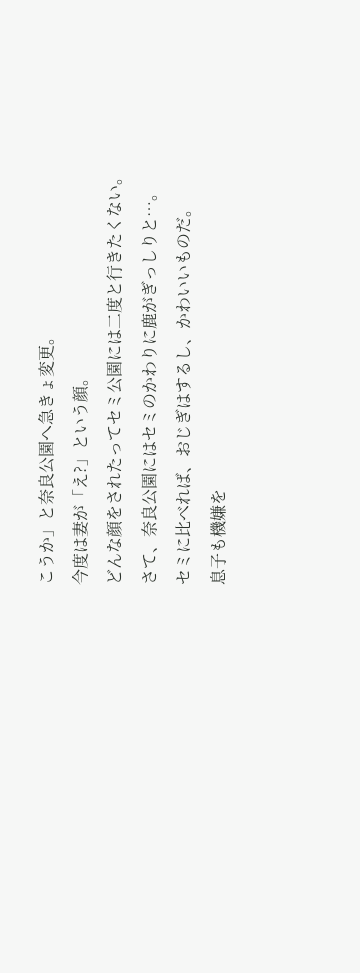こうか」と奈良公園へ急きょ変更。
今度は妻が「え?」という顔。
どんな顔をされたってセミ公園には二度と行きたくない。
さて、奈良公園にはセミのかわりに鹿がぎっしりと…。
セミに比べれば、おじぎはするし、かわいいものだ。
息子も機嫌を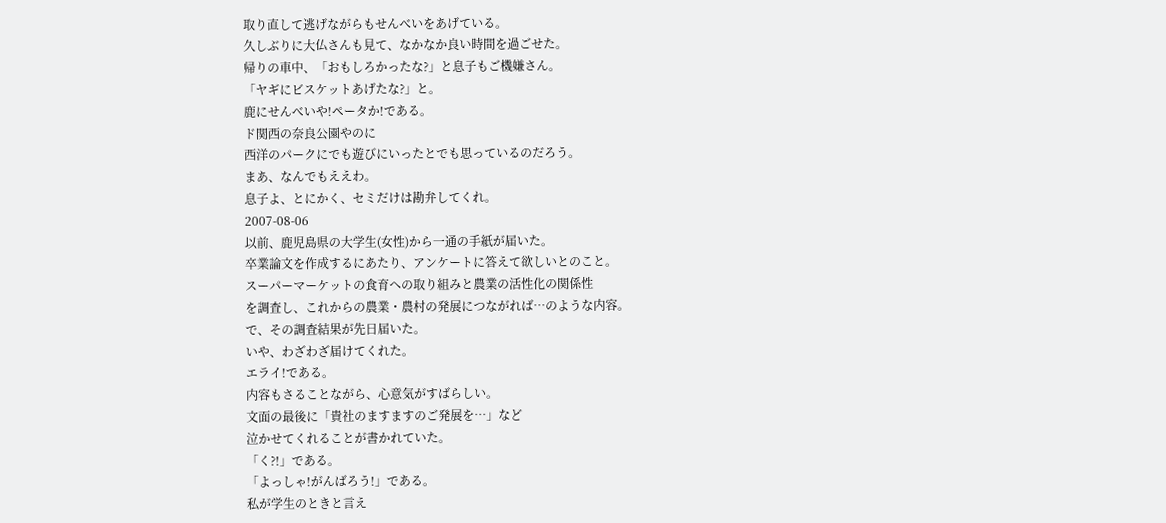取り直して逃げながらもせんべいをあげている。
久しぶりに大仏さんも見て、なかなか良い時間を過ごせた。
帰りの車中、「おもしろかったな?」と息子もご機嫌さん。
「ヤギにビスケットあげたな?」と。
鹿にせんべいや!ペータか!である。
ド関西の奈良公園やのに
西洋のパークにでも遊びにいったとでも思っているのだろう。
まあ、なんでもええわ。
息子よ、とにかく、セミだけは勘弁してくれ。
2007-08-06
以前、鹿児島県の大学生(女性)から一通の手紙が届いた。
卒業論文を作成するにあたり、アンケートに答えて欲しいとのこと。
スーパーマーケットの食育への取り組みと農業の活性化の関係性
を調査し、これからの農業・農村の発展につながれば…のような内容。
で、その調査結果が先日届いた。
いや、わざわざ届けてくれた。
エライ!である。
内容もさることながら、心意気がすばらしい。
文面の最後に「貴社のますますのご発展を…」など
泣かせてくれることが書かれていた。
「く?!」である。
「よっしゃ!がんばろう!」である。
私が学生のときと言え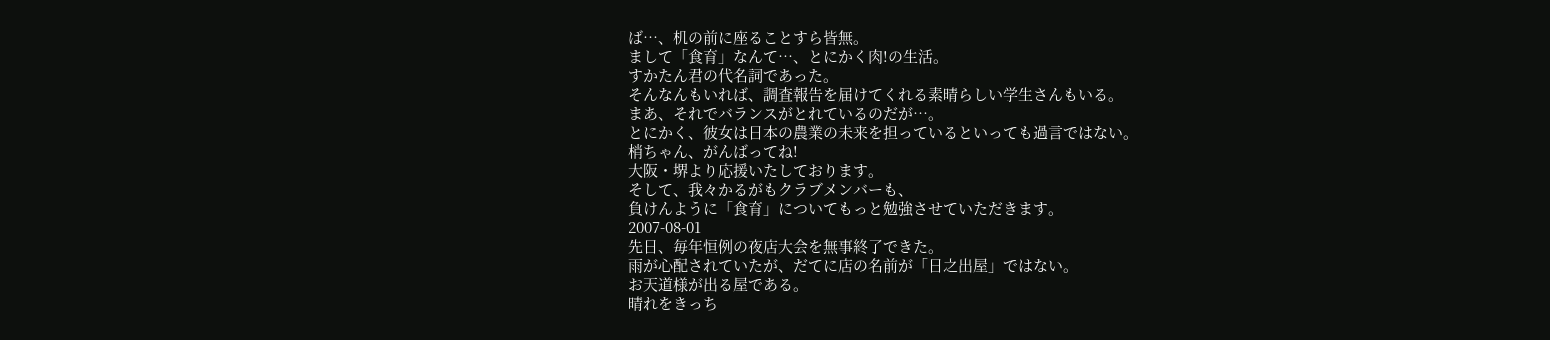ば…、机の前に座ることすら皆無。
まして「食育」なんて…、とにかく肉!の生活。
すかたん君の代名詞であった。
そんなんもいれば、調査報告を届けてくれる素晴らしい学生さんもいる。
まあ、それでバランスがとれているのだが…。
とにかく、彼女は日本の農業の未来を担っているといっても過言ではない。
梢ちゃん、がんばってね!
大阪・堺より応援いたしております。
そして、我々かるがもクラブメンバーも、
負けんように「食育」についてもっと勉強させていただきます。
2007-08-01
先日、毎年恒例の夜店大会を無事終了できた。
雨が心配されていたが、だてに店の名前が「日之出屋」ではない。
お天道様が出る屋である。
晴れをきっち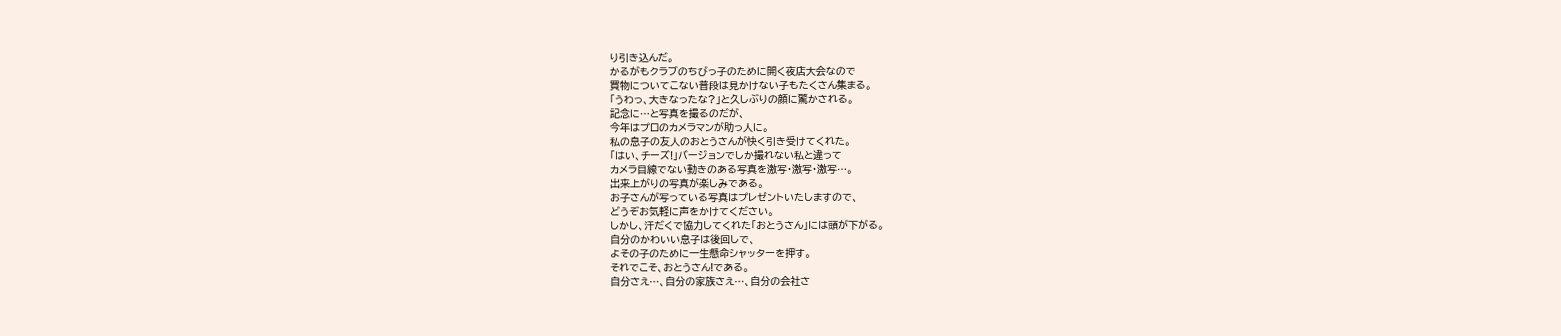り引き込んだ。
かるがもクラブのちびっ子のために開く夜店大会なので
買物についてこない普段は見かけない子もたくさん集まる。
「うわっ、大きなったな?」と久しぶりの顔に驚かされる。
記念に…と写真を撮るのだが、
今年はプロのカメラマンが助っ人に。
私の息子の友人のおとうさんが快く引き受けてくれた。
「はい、チーズ!」バージョンでしか撮れない私と違って
カメラ目線でない動きのある写真を激写・激写・激写…。
出来上がりの写真が楽しみである。
お子さんが写っている写真はプレゼントいたしますので、
どうぞお気軽に声をかけてください。
しかし、汗だくで協力してくれた「おとうさん」には頭が下がる。
自分のかわいい息子は後回しで、
よその子のために一生懸命シャッターを押す。
それでこそ、おとうさん!である。
自分さえ…、自分の家族さえ…、自分の会社さ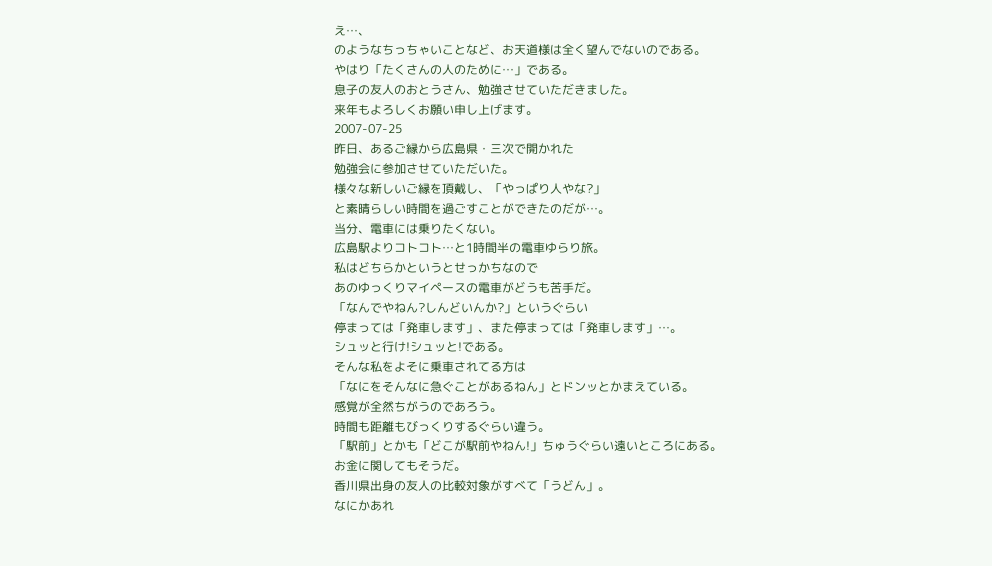え…、
のようなちっちゃいことなど、お天道様は全く望んでないのである。
やはり「たくさんの人のために…」である。
息子の友人のおとうさん、勉強させていただきました。
来年もよろしくお願い申し上げます。
2007-07-25
昨日、あるご縁から広島県・三次で開かれた
勉強会に参加させていただいた。
様々な新しいご縁を頂戴し、「やっぱり人やな?」
と素晴らしい時間を過ごすことができたのだが…。
当分、電車には乗りたくない。
広島駅よりコトコト…と1時間半の電車ゆらり旅。
私はどちらかというとせっかちなので
あのゆっくりマイペースの電車がどうも苦手だ。
「なんでやねん?しんどいんか?」というぐらい
停まっては「発車します」、また停まっては「発車します」…。
シュッと行け!シュッと!である。
そんな私をよそに乗車されてる方は
「なにをそんなに急ぐことがあるねん」とドンッとかまえている。
感覚が全然ちがうのであろう。
時間も距離もびっくりするぐらい違う。
「駅前」とかも「どこが駅前やねん!」ちゅうぐらい遠いところにある。
お金に関してもそうだ。
香川県出身の友人の比較対象がすべて「うどん」。
なにかあれ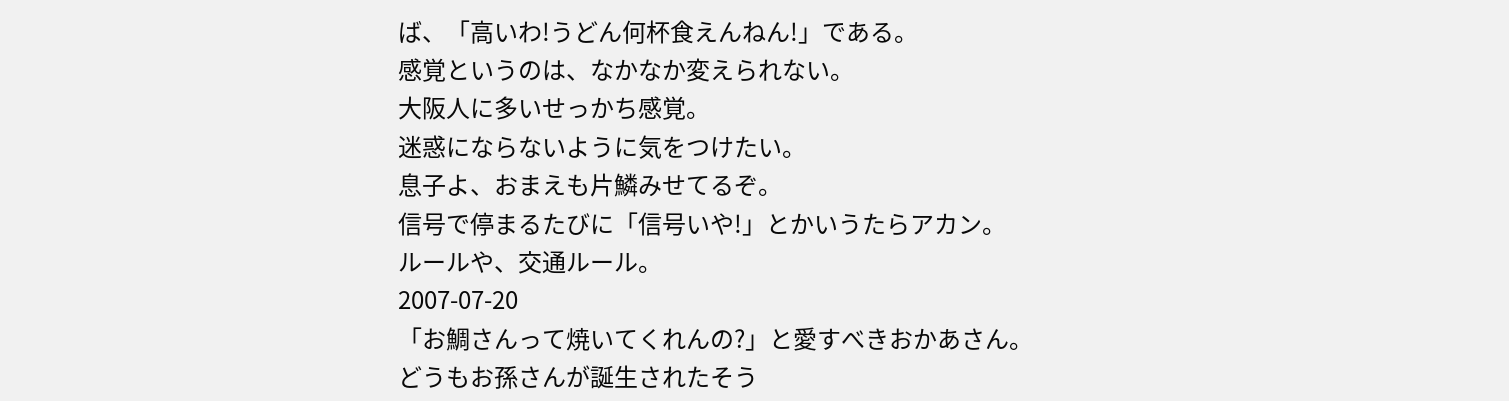ば、「高いわ!うどん何杯食えんねん!」である。
感覚というのは、なかなか変えられない。
大阪人に多いせっかち感覚。
迷惑にならないように気をつけたい。
息子よ、おまえも片鱗みせてるぞ。
信号で停まるたびに「信号いや!」とかいうたらアカン。
ルールや、交通ルール。
2007-07-20
「お鯛さんって焼いてくれんの?」と愛すべきおかあさん。
どうもお孫さんが誕生されたそう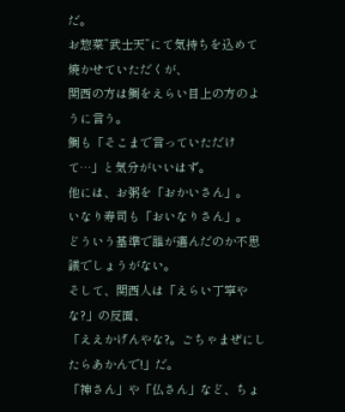だ。
お惣菜”武士天”にて気持ちを込めて焼かせていただくが、
関西の方は鯛をえらい目上の方のように言う。
鯛も「そこまで言っていただけて…」と気分がいいはず。
他には、お粥を「おかいさん」。
いなり寿司も「おいなりさん」。
どういう基準で誰が選んだのか不思議でしょうがない。
そして、関西人は「えらい丁寧やな?」の反面、
「ええかげんやな?。ごちゃまぜにしたらあかんで!」だ。
「神さん」や「仏さん」など、ちょ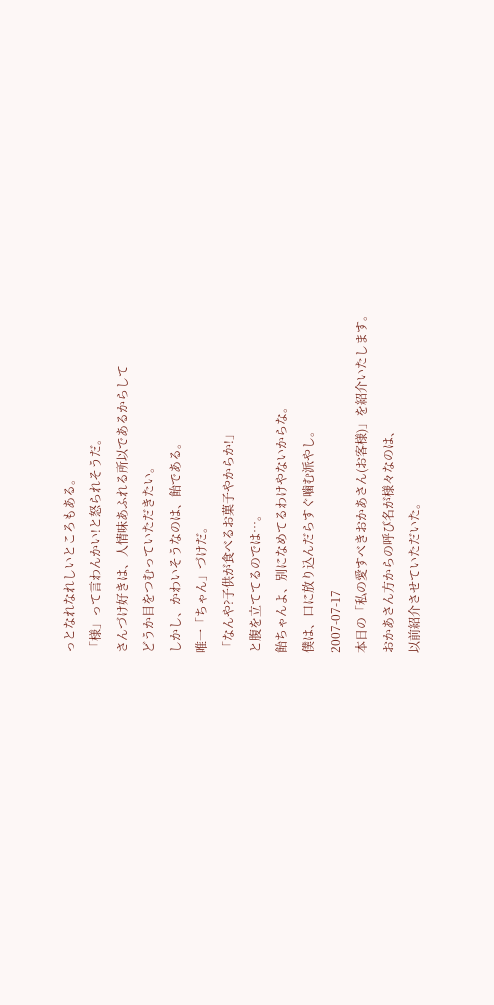っとなれなれしいところもある。
「様」って言わんかい!と怒られそうだ。
さんづけ好きは、人情味あふれる所以であるからして
どうか目をつむっていただきたい。
しかし、かわいそうなのは、飴である。
唯一「ちゃん」づけだ。
「なんや?子供が食べるお菓子やからか!」
と腹を立ててるのでは…。
飴ちゃんよ、別になめてるわけやないからな。
僕は、口に放り込んだらすぐ噛む派やし。
2007-07-17
本日の「私の愛すべきおかあさん(お客様)」を紹介いたします。
おかあさん方からの呼び名が様々なのは、
以前紹介させていただいた。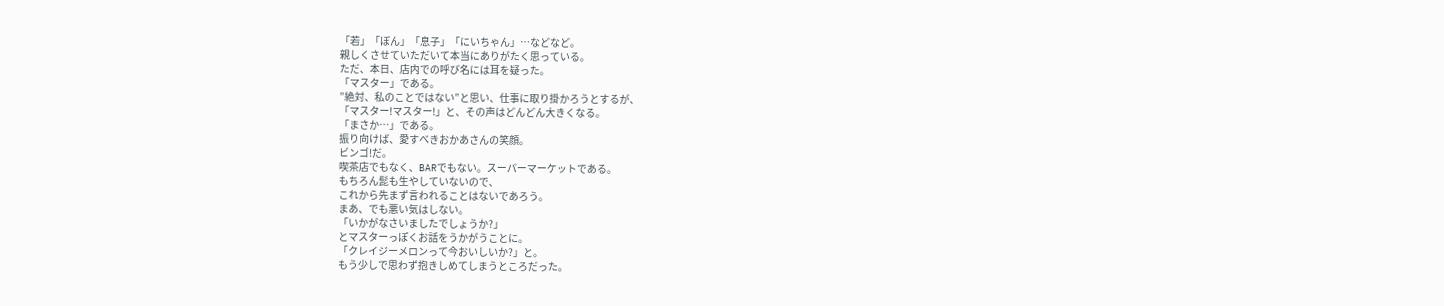「若」「ぼん」「息子」「にいちゃん」…などなど。
親しくさせていただいて本当にありがたく思っている。
ただ、本日、店内での呼び名には耳を疑った。
「マスター」である。
”絶対、私のことではない”と思い、仕事に取り掛かろうとするが、
「マスター!マスター!」と、その声はどんどん大きくなる。
「まさか…」である。
振り向けば、愛すべきおかあさんの笑顔。
ビンゴ!だ。
喫茶店でもなく、BARでもない。スーパーマーケットである。
もちろん髭も生やしていないので、
これから先まず言われることはないであろう。
まあ、でも悪い気はしない。
「いかがなさいましたでしょうか?」
とマスターっぽくお話をうかがうことに。
「クレイジーメロンって今おいしいか?」と。
もう少しで思わず抱きしめてしまうところだった。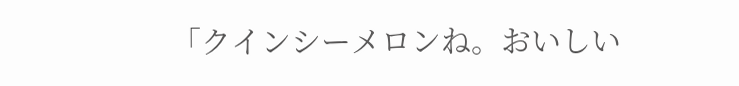「クインシーメロンね。おいしい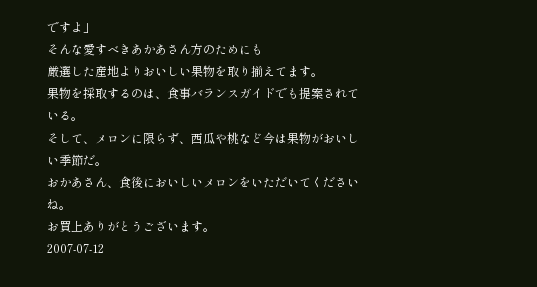ですよ」
そんな愛すべきあかあさん方のためにも
厳選した産地よりおいしい果物を取り揃えてます。
果物を採取するのは、食事バランスガイドでも提案されている。
そして、メロンに限らず、西瓜や桃など今は果物がおいしい季節だ。
おかあさん、食後においしいメロンをいただいてくださいね。
お買上ありがとうございます。
2007-07-12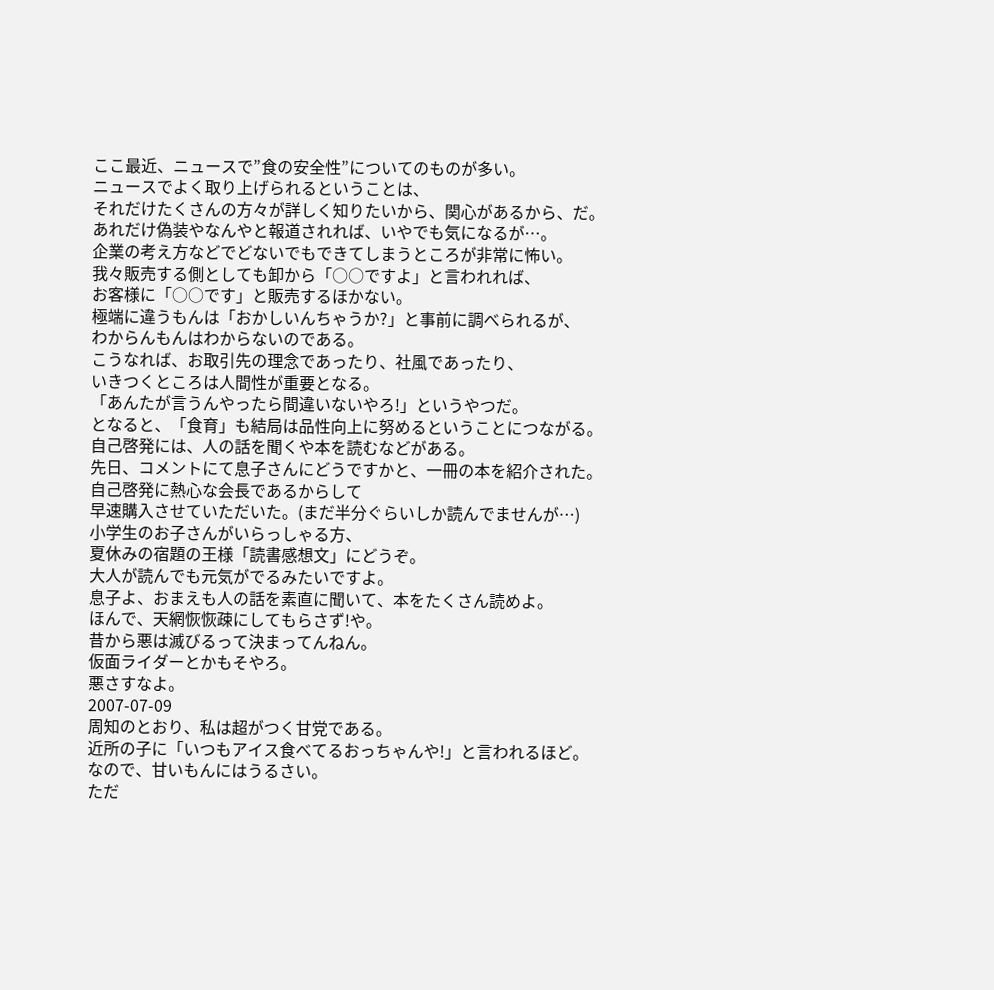ここ最近、ニュースで”食の安全性”についてのものが多い。
ニュースでよく取り上げられるということは、
それだけたくさんの方々が詳しく知りたいから、関心があるから、だ。
あれだけ偽装やなんやと報道されれば、いやでも気になるが…。
企業の考え方などでどないでもできてしまうところが非常に怖い。
我々販売する側としても卸から「○○ですよ」と言われれば、
お客様に「○○です」と販売するほかない。
極端に違うもんは「おかしいんちゃうか?」と事前に調べられるが、
わからんもんはわからないのである。
こうなれば、お取引先の理念であったり、社風であったり、
いきつくところは人間性が重要となる。
「あんたが言うんやったら間違いないやろ!」というやつだ。
となると、「食育」も結局は品性向上に努めるということにつながる。
自己啓発には、人の話を聞くや本を読むなどがある。
先日、コメントにて息子さんにどうですかと、一冊の本を紹介された。
自己啓発に熱心な会長であるからして
早速購入させていただいた。(まだ半分ぐらいしか読んでませんが…)
小学生のお子さんがいらっしゃる方、
夏休みの宿題の王様「読書感想文」にどうぞ。
大人が読んでも元気がでるみたいですよ。
息子よ、おまえも人の話を素直に聞いて、本をたくさん読めよ。
ほんで、天網恢恢疎にしてもらさず!や。
昔から悪は滅びるって決まってんねん。
仮面ライダーとかもそやろ。
悪さすなよ。
2007-07-09
周知のとおり、私は超がつく甘党である。
近所の子に「いつもアイス食べてるおっちゃんや!」と言われるほど。
なので、甘いもんにはうるさい。
ただ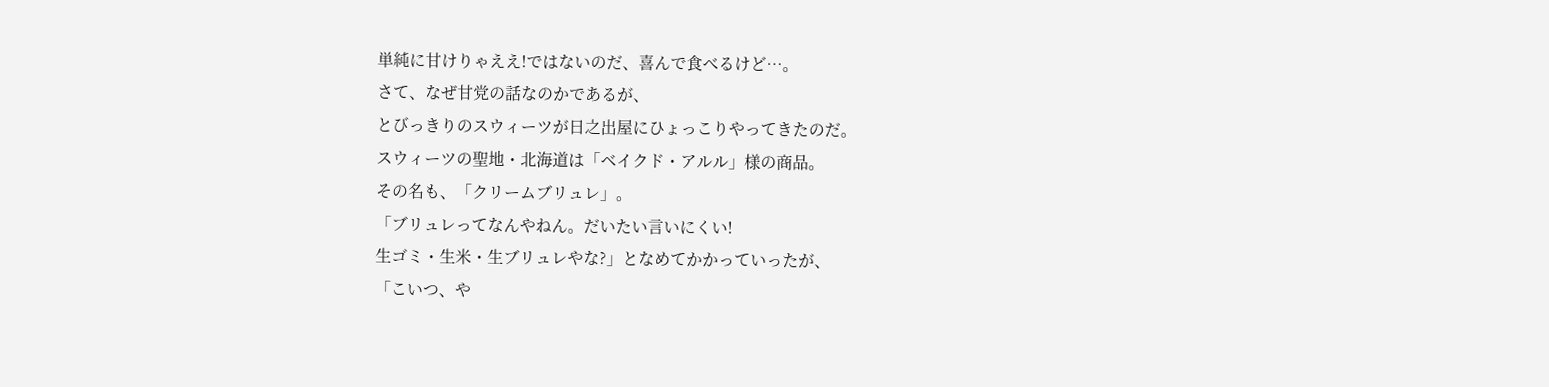単純に甘けりゃええ!ではないのだ、喜んで食べるけど…。
さて、なぜ甘党の話なのかであるが、
とびっきりのスウィーツが日之出屋にひょっこりやってきたのだ。
スウィーツの聖地・北海道は「ベイクド・アルル」様の商品。
その名も、「クリームブリュレ」。
「ブリュレってなんやねん。だいたい言いにくい!
生ゴミ・生米・生ブリュレやな?」となめてかかっていったが、
「こいつ、や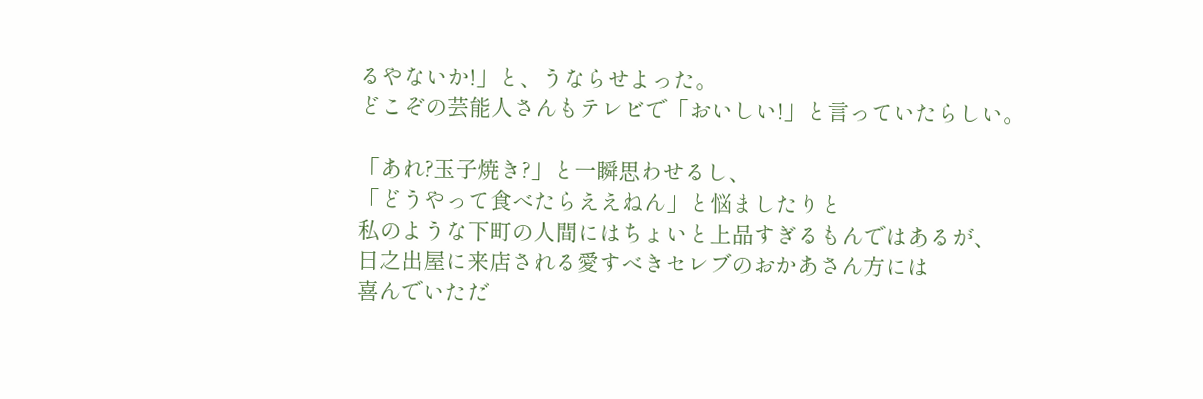るやないか!」と、うならせよった。
どこぞの芸能人さんもテレビで「おいしい!」と言っていたらしい。

「あれ?玉子焼き?」と一瞬思わせるし、
「どうやって食べたらええねん」と悩ましたりと
私のような下町の人間にはちょいと上品すぎるもんではあるが、
日之出屋に来店される愛すべきセレブのおかあさん方には
喜んでいただ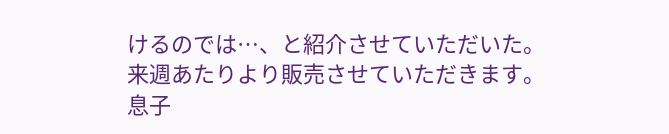けるのでは…、と紹介させていただいた。
来週あたりより販売させていただきます。
息子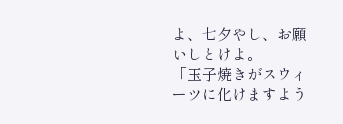よ、七夕やし、お願いしとけよ。
「玉子焼きがスウィーツに化けますよう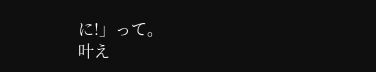に!」って。
叶え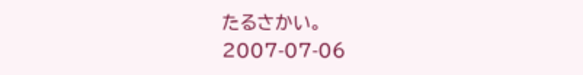たるさかい。
2007-07-06